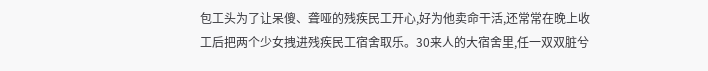包工头为了让呆傻、聋哑的残疾民工开心,好为他卖命干活,还常常在晚上收工后把两个少女拽进残疾民工宿舍取乐。30来人的大宿舍里,任一双双脏兮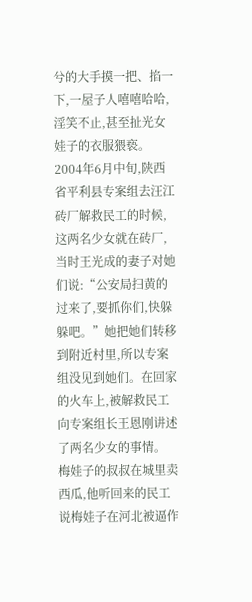兮的大手摸一把、掐一下,一屋子人嘻嘻哈哈,淫笑不止,甚至扯光女娃子的衣服猥亵。
2004年6月中旬,陕西省平利县专案组去汪江砖厂解救民工的时候,这两名少女就在砖厂,当时王光成的妻子对她们说:“公安局扫黄的过来了,要抓你们,快躲躲吧。”她把她们转移到附近村里,所以专案组没见到她们。在回家的火车上,被解救民工向专案组长王恩刚讲述了两名少女的事情。
梅娃子的叔叔在城里卖西瓜,他听回来的民工说梅娃子在河北被逼作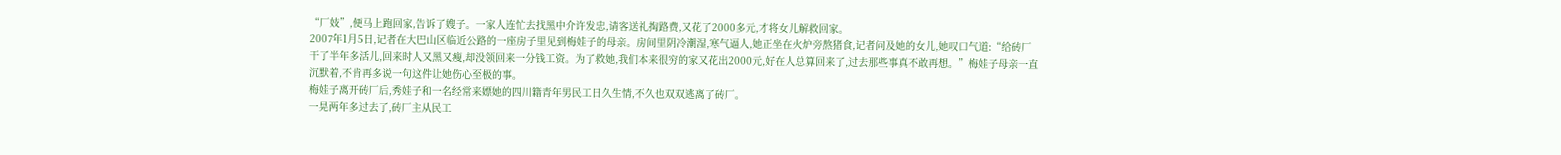“厂妓”,便马上跑回家,告诉了嫂子。一家人连忙去找黑中介许发忠,请客送礼掏路费,又花了2000多元,才将女儿解救回家。
2007年1月5日,记者在大巴山区临近公路的一座房子里见到梅娃子的母亲。房间里阴冷潮湿,寒气逼人,她正坐在火炉旁熬猪食,记者问及她的女儿,她叹口气道:“给砖厂干了半年多活儿,回来时人又黑又瘦,却没领回来一分钱工资。为了救她,我们本来很穷的家又花出2000元,好在人总算回来了,过去那些事真不敢再想。”梅娃子母亲一直沉默着,不肯再多说一句这件让她伤心至极的事。
梅娃子离开砖厂后,秀娃子和一名经常来嫖她的四川籍青年男民工日久生情,不久也双双逃离了砖厂。
一晃两年多过去了,砖厂主从民工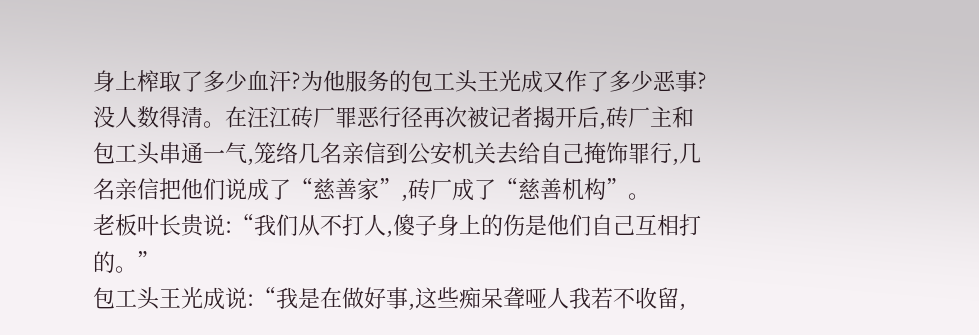身上榨取了多少血汗?为他服务的包工头王光成又作了多少恶事?没人数得清。在汪江砖厂罪恶行径再次被记者揭开后,砖厂主和包工头串通一气,笼络几名亲信到公安机关去给自己掩饰罪行,几名亲信把他们说成了“慈善家”,砖厂成了“慈善机构”。
老板叶长贵说:“我们从不打人,傻子身上的伤是他们自己互相打的。”
包工头王光成说:“我是在做好事,这些痴呆聋哑人我若不收留,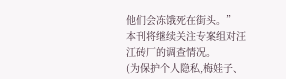他们会冻饿死在街头。”
本刊将继续关注专案组对汪江砖厂的调查情况。
(为保护个人隐私,梅娃子、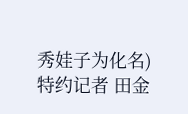秀娃子为化名)
特约记者 田金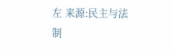左 来源:民主与法制